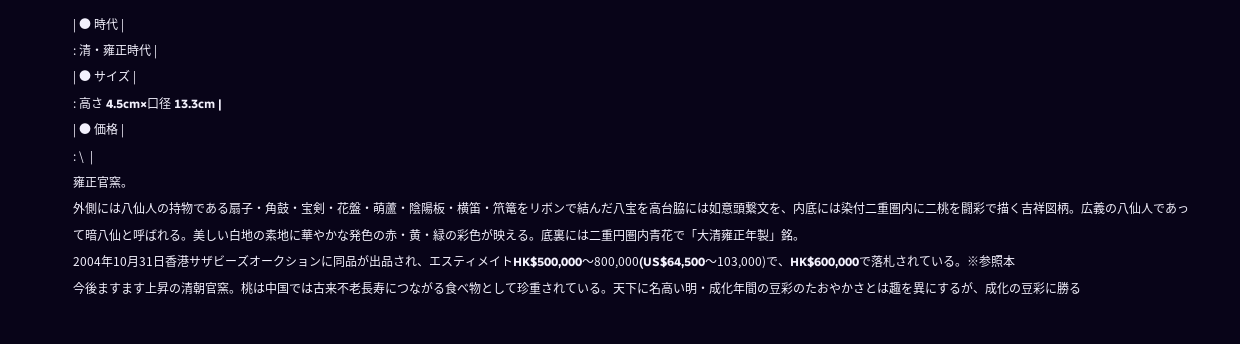| ● 時代 |
: 清・雍正時代 |
| ● サイズ |
: 高さ 4.5cm×口径 13.3cm |
| ● 価格 |
: \  |
雍正官窯。
外側には八仙人の持物である扇子・角鼓・宝剣・花盤・萌蘆・陰陽板・横笛・笊篭をリボンで結んだ八宝を高台脇には如意頭繋文を、内底には染付二重圏内に二桃を闘彩で描く吉祥図柄。広義の八仙人であって暗八仙と呼ばれる。美しい白地の素地に華やかな発色の赤・黄・緑の彩色が映える。底裏には二重円圏内青花で「大清雍正年製」銘。
2004年10月31日香港サザビーズオークションに同品が出品され、エスティメイトHK$500,000〜800,000(US$64,500〜103,000)で、HK$600,000で落札されている。※参照本
今後ますます上昇の清朝官窯。桃は中国では古来不老長寿につながる食べ物として珍重されている。天下に名高い明・成化年間の豆彩のたおやかさとは趣を異にするが、成化の豆彩に勝る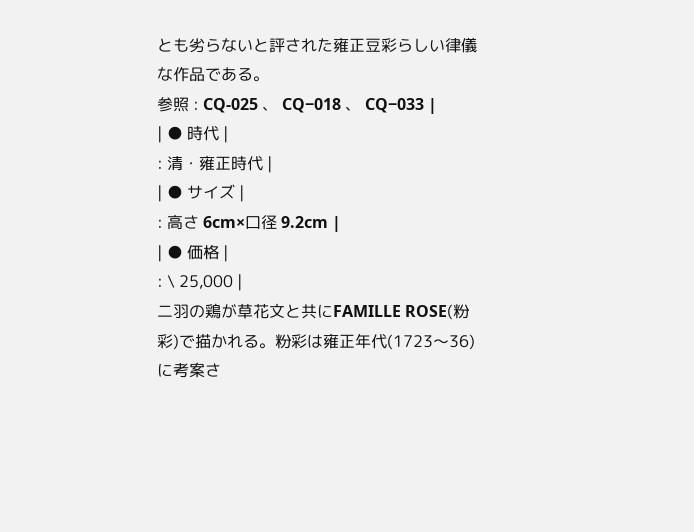とも劣らないと評された雍正豆彩らしい律儀な作品である。
参照 : CQ-025 、 CQ−018 、 CQ−033 |
| ● 時代 |
: 清・雍正時代 |
| ● サイズ |
: 高さ 6cm×口径 9.2cm |
| ● 価格 |
: \ 25,000 |
二羽の鶏が草花文と共にFAMILLE ROSE(粉彩)で描かれる。粉彩は雍正年代(1723〜36)に考案さ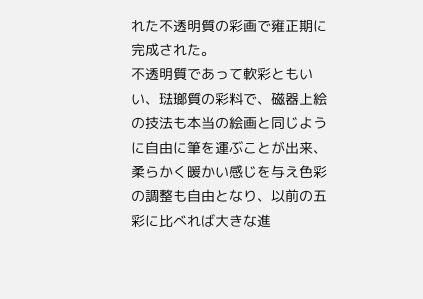れた不透明質の彩画で雍正期に完成された。
不透明質であって軟彩ともいい、琺瑯質の彩料で、磁器上絵の技法も本当の絵画と同じように自由に筆を運ぶことが出来、柔らかく暖かい感じを与え色彩の調整も自由となり、以前の五彩に比べれば大きな進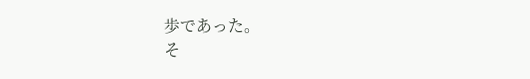歩であった。
そ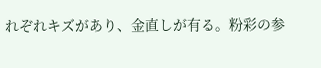れぞれキズがあり、金直しが有る。粉彩の参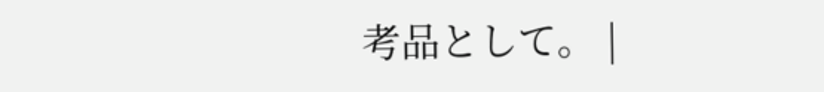考品として。 |